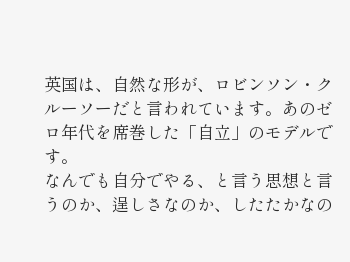英国は、自然な形が、ロビンソン・クルーソーだと言われています。あのゼロ年代を席巻した「自立」のモデルです。
なんでも自分でやる、と言う思想と言うのか、逞しさなのか、したたかなの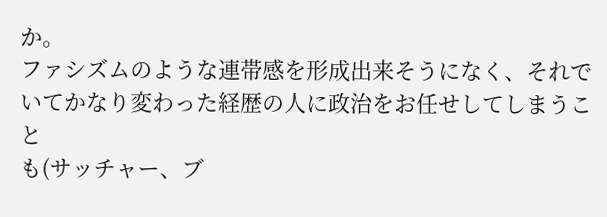か。
ファシズムのような連帯感を形成出来そうになく、それでいてかなり変わった経歴の人に政治をお任せしてしまうこと
も(サッチャー、ブ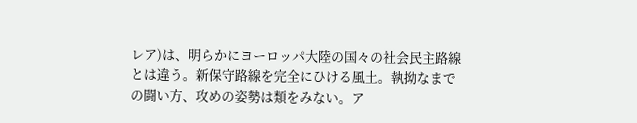レア)は、明らかにヨーロッパ大陸の国々の社会民主路線とは違う。新保守路線を完全にひける風土。執拗なまでの闘い方、攻めの姿勢は類をみない。ア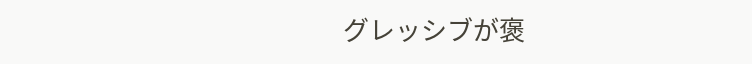グレッシブが褒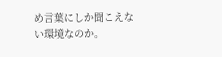め言葉にしか聞こえない環境なのか。